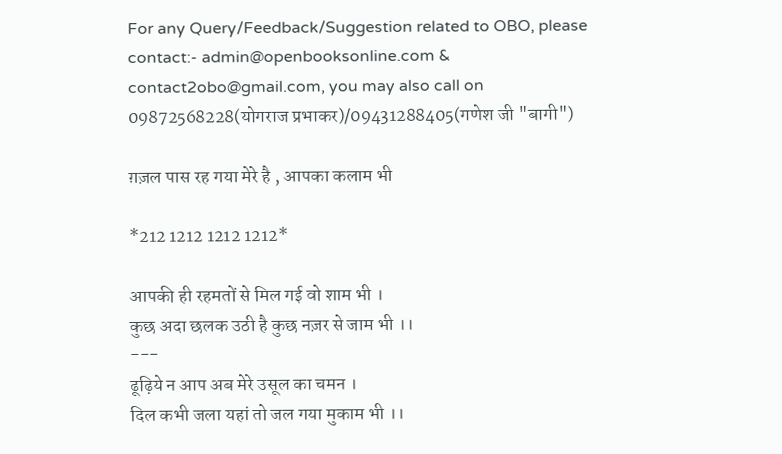For any Query/Feedback/Suggestion related to OBO, please contact:- admin@openbooksonline.com & contact2obo@gmail.com, you may also call on 09872568228(योगराज प्रभाकर)/09431288405(गणेश जी "बागी")

ग़ज़ल पास रह गया मेरे है , आपका कलाम भी

*212 1212 1212 1212*

आपकी ही रहमतों से मिल गई वो शाम भी ।
कुछ अदा छलक उठी है कुछ नज़र से जाम भी ।।
---
ढूढ़िये न आप अब मेरे उसूल का चमन ।
दिल कभी जला यहां तो जल गया मुकाम भी ।।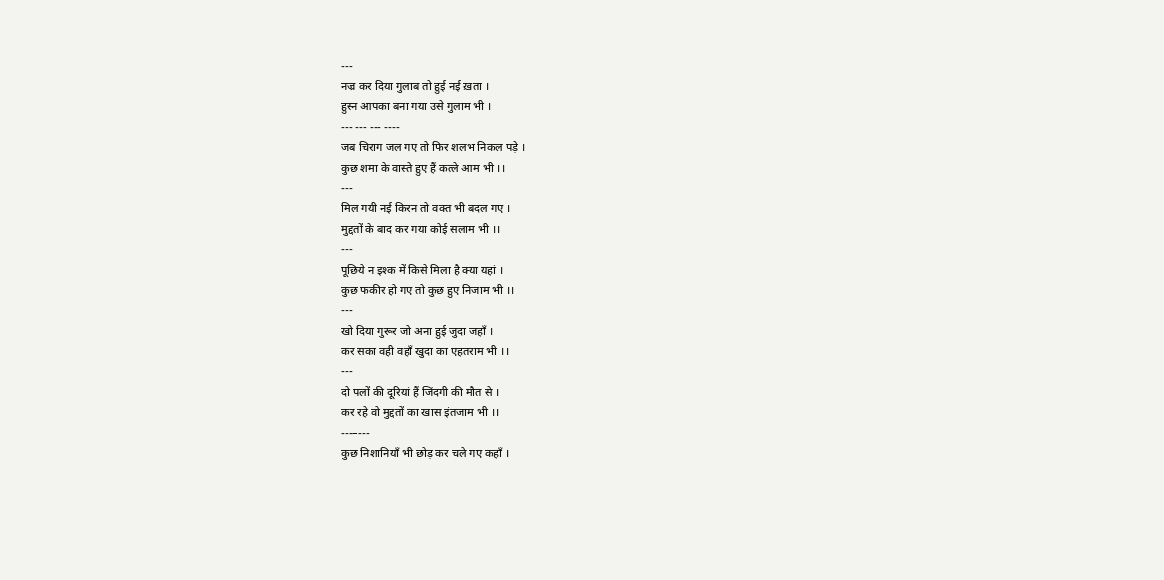---
नज्र कर दिया गुलाब तो हुई नई ख़ता ।
हुस्न आपका बना गया उसे गुलाम भी ।
--- --- --- ----
जब चिराग जल गए तो फिर शलभ निकल पड़े ।
कुछ शमा के वास्ते हुए हैं कत्ले आम भी ।।
---
मिल गयी नई किरन तो वक्त भी बदल गए ।
मुद्दतों के बाद कर गया कोई सलाम भी ।।
---
पूछिये न इश्क में किसे मिला है क्या यहां ।
कुछ फकीर हो गए तो कुछ हुए निजाम भी ।।
---
खो दिया गुरूर जो अना हुई जुदा जहाँ ।
कर सका वही वहाँ खुदा का एहतराम भी ।।
---
दो पलों की दूरियां हैं जिंदगी की मौत से ।
कर रहे वो मुद्दतों का खास इंतजाम भी ।।
---–---
कुछ निशानियाँ भी छोड़ कर चले गए कहाँ ।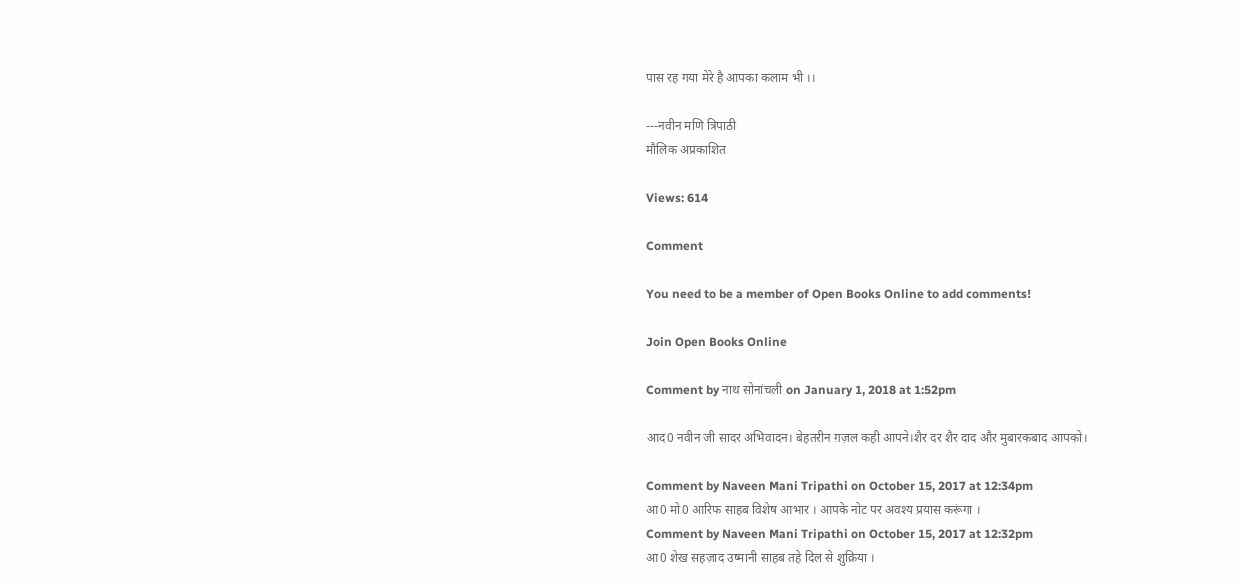पास रह गया मेरे है आपका कलाम भी ।।

---नवीन मणि त्रिपाठी
मौलिक अप्रकाशित

Views: 614

Comment

You need to be a member of Open Books Online to add comments!

Join Open Books Online

Comment by नाथ सोनांचली on January 1, 2018 at 1:52pm

आद0 नवीन जी सादर अभिवादन। बेहतरीन ग़ज़ल कही आपने।शैर दर शैर दाद और मुबारकबाद आपको।

Comment by Naveen Mani Tripathi on October 15, 2017 at 12:34pm
आ0 मो0 आरिफ साहब विशेष आभार । आपके नोट पर अवश्य प्रयास करूंगा ।
Comment by Naveen Mani Tripathi on October 15, 2017 at 12:32pm
आ0 शेख सहज़ाद उष्मानी साहब तहे दिल से शुक्रिया ।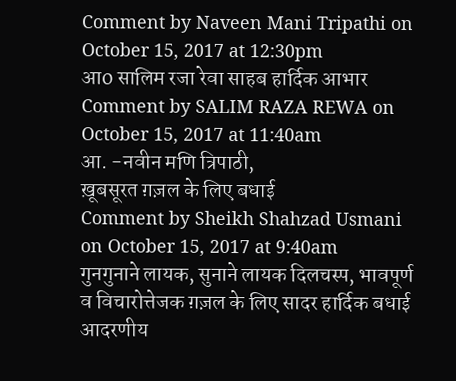Comment by Naveen Mani Tripathi on October 15, 2017 at 12:30pm
आ0 सालिम रजा रेवा साहब हार्दिक आभार
Comment by SALIM RAZA REWA on October 15, 2017 at 11:40am
आ. -नवीन मणि त्रिपाठी,
ख़ूबसूरत ग़ज़ल के लिए बधाई
Comment by Sheikh Shahzad Usmani on October 15, 2017 at 9:40am
गुनगुनाने लायक, सुनाने लायक दिलचस्प, भावपूर्ण व विचारोत्तेजक ग़ज़ल के लिए सादर हार्दिक बधाई आदरणीय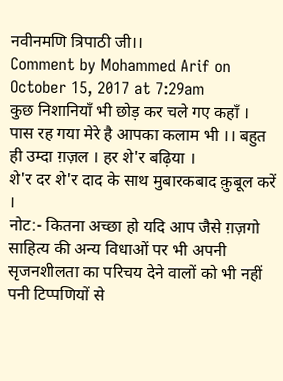नवीनमणि त्रिपाठी जी।।
Comment by Mohammed Arif on October 15, 2017 at 7:29am
कुछ निशानियाँ भी छोड़ कर चले गए कहाँ ।
पास रह गया मेरे है आपका कलाम भी ।। बहुत ही उम्दा ग़ज़ल । हर शे'र बढ़िया ।
शे'र दर शे'र दाद के साथ मुबारकबाद क़ुबूल करें ।
नोट:- कितना अच्छा हो यदि आप जैसे ग़ज़गो साहित्य की अन्य विधाओं पर भी अपनी सृजनशीलता का परिचय देने वालों को भी नहीं पनी टिप्पणियों से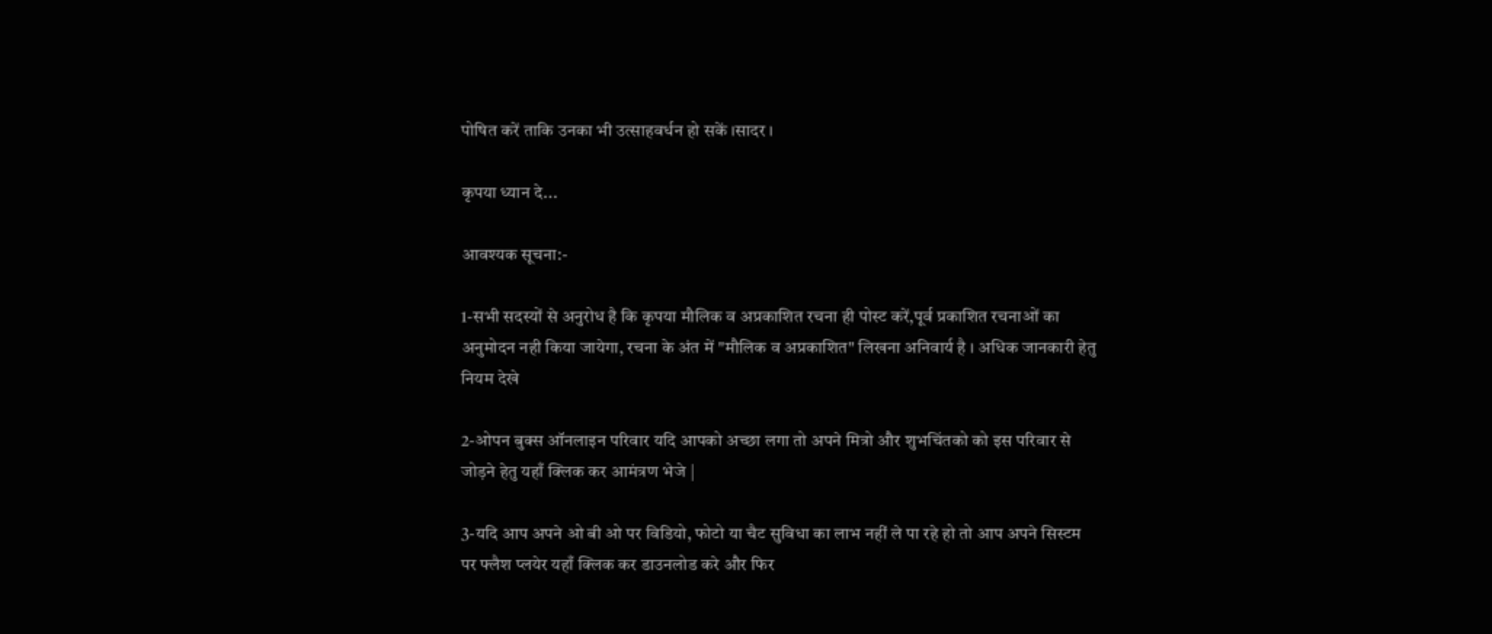पोषित करें ताकि उनका भी उत्साहवर्धन हो सकें ।सादर ।

कृपया ध्यान दे...

आवश्यक सूचना:-

1-सभी सदस्यों से अनुरोध है कि कृपया मौलिक व अप्रकाशित रचना ही पोस्ट करें,पूर्व प्रकाशित रचनाओं का अनुमोदन नही किया जायेगा, रचना के अंत में "मौलिक व अप्रकाशित" लिखना अनिवार्य है । अधिक जानकारी हेतु नियम देखे

2-ओपन बुक्स ऑनलाइन परिवार यदि आपको अच्छा लगा तो अपने मित्रो और शुभचिंतको को इस परिवार से जोड़ने हेतु यहाँ क्लिक कर आमंत्रण भेजे |

3-यदि आप अपने ओ बी ओ पर विडियो, फोटो या चैट सुविधा का लाभ नहीं ले पा रहे हो तो आप अपने सिस्टम पर फ्लैश प्लयेर यहाँ क्लिक कर डाउनलोड करे और फिर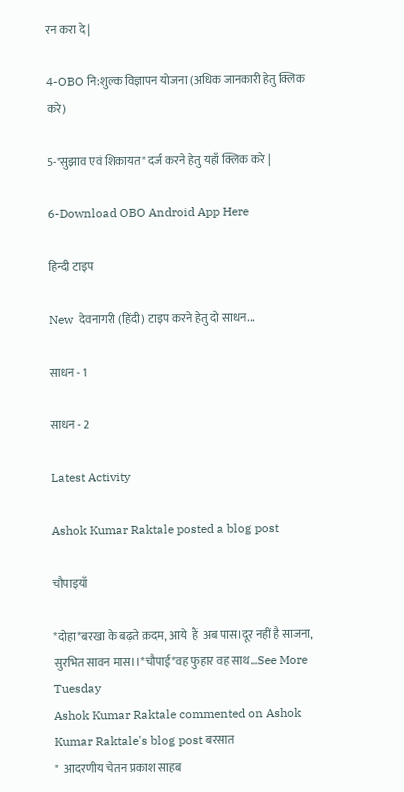रन करा दे |

4-OBO नि:शुल्क विज्ञापन योजना (अधिक जानकारी हेतु क्लिक करे)

5-"सुझाव एवं शिकायत" दर्ज करने हेतु यहाँ क्लिक करे |

6-Download OBO Android App Here

हिन्दी टाइप

New  देवनागरी (हिंदी) टाइप करने हेतु दो साधन...

साधन - 1

साधन - 2

Latest Activity

Ashok Kumar Raktale posted a blog post

चौपाइयाँ

*दोहा*बरखा के बढ़ते क़दम, आये  हैं  अब पास।दूर नहीं है साजना, सुरभित सावन मास।।*चौपाई*वह फुहार वह साथ…See More
Tuesday
Ashok Kumar Raktale commented on Ashok Kumar Raktale's blog post बरसात
"  आदरणीय चेतन प्रकाश साहब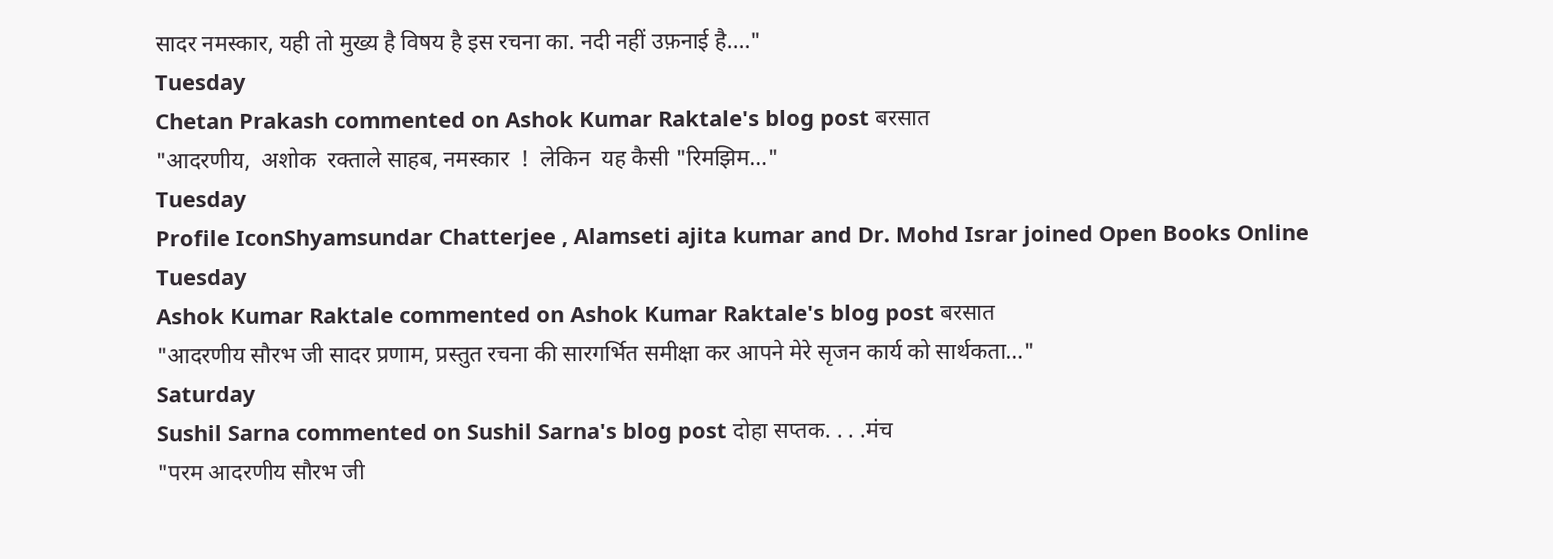सादर नमस्कार, यही तो मुख्य है विषय है इस रचना का. नदी नहीं उफ़नाई है.…"
Tuesday
Chetan Prakash commented on Ashok Kumar Raktale's blog post बरसात
"आदरणीय,  अशोक  रक्ताले साहब, नमस्कार  !  लेकिन  यह कैसी "रिमझिम…"
Tuesday
Profile IconShyamsundar Chatterjee , Alamseti ajita kumar and Dr. Mohd Israr joined Open Books Online
Tuesday
Ashok Kumar Raktale commented on Ashok Kumar Raktale's blog post बरसात
"आदरणीय सौरभ जी सादर प्रणाम, प्रस्तुत रचना की सारगर्भित समीक्षा कर आपने मेरे सृजन कार्य को सार्थकता…"
Saturday
Sushil Sarna commented on Sushil Sarna's blog post दोहा सप्तक. . . .मंच
"परम आदरणीय सौरभ जी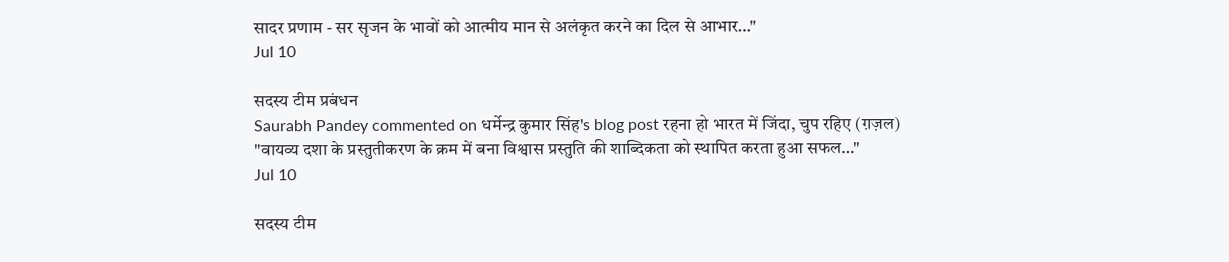सादर प्रणाम - सर सृजन के भावों को आत्मीय मान से अलंकृत करने का दिल से आभार…"
Jul 10

सदस्य टीम प्रबंधन
Saurabh Pandey commented on धर्मेन्द्र कुमार सिंह's blog post रहना हो भारत में जिंदा, चुप रहिए (ग़ज़ल)
"वायव्य दशा के प्रस्तुतीकरण के क्रम में बना विश्वास प्रस्तुति की शाब्दिकता को स्थापित करता हुआ सफल…"
Jul 10

सदस्य टीम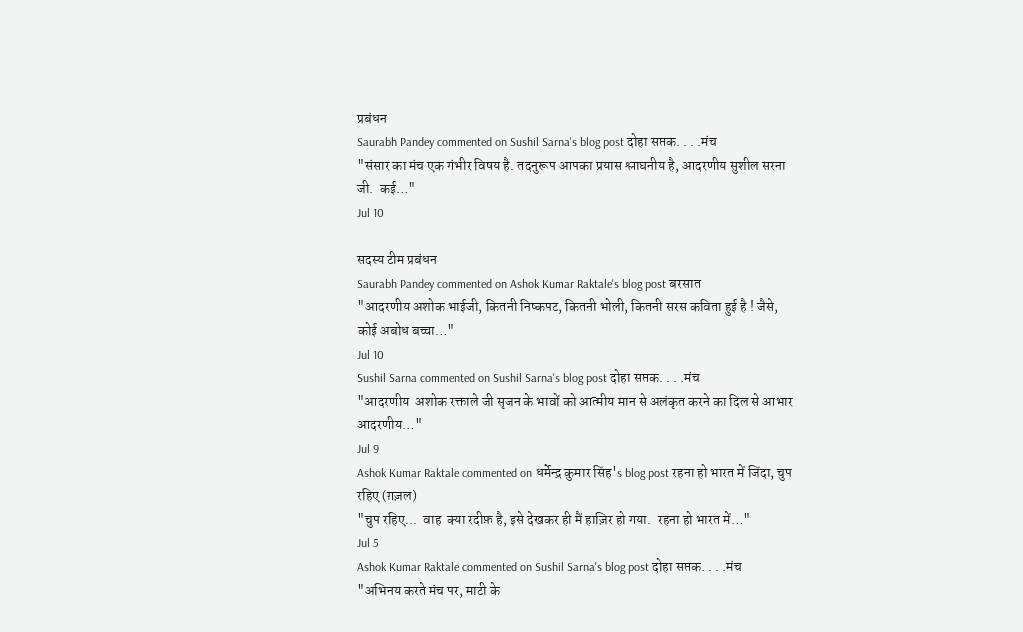प्रबंधन
Saurabh Pandey commented on Sushil Sarna's blog post दोहा सप्तक. . . .मंच
"संसार का मंच एक गंभीर विषय है. तदनुरूप आपका प्रयास श्लाघनीय है, आदरणीय सुशील सरना जी.  कई…"
Jul 10

सदस्य टीम प्रबंधन
Saurabh Pandey commented on Ashok Kumar Raktale's blog post बरसात
"आदरणीय अशोक भाईजी, कितनी निष्कपट, कितनी भोली, कितनी सरस कविता हुई है ! जैसे, कोई अबोध बच्चा…"
Jul 10
Sushil Sarna commented on Sushil Sarna's blog post दोहा सप्तक. . . .मंच
"आदरणीय  अशोक रक्ताले जी सृजन के भावों को आत्मीय मान से अलंकृत करने का दिल से आभार आदरणीय…"
Jul 9
Ashok Kumar Raktale commented on धर्मेन्द्र कुमार सिंह's blog post रहना हो भारत में जिंदा, चुप रहिए (ग़ज़ल)
"चुप रहिए...  वाह  क्या रदीफ़ है, इसे देखकर ही मैं हाज़िर हो गया.  रहना हो भारत में…"
Jul 5
Ashok Kumar Raktale commented on Sushil Sarna's blog post दोहा सप्तक. . . .मंच
"अभिनय करते मंच पर, माटी के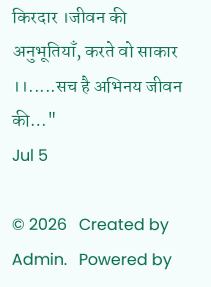किरदार ।जीवन की अनुभूतियाँ, करते वो साकार ।।.....सच है अभिनय जीवन की…"
Jul 5

© 2026   Created by Admin.   Powered by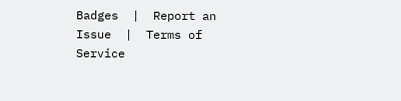Badges  |  Report an Issue  |  Terms of Service